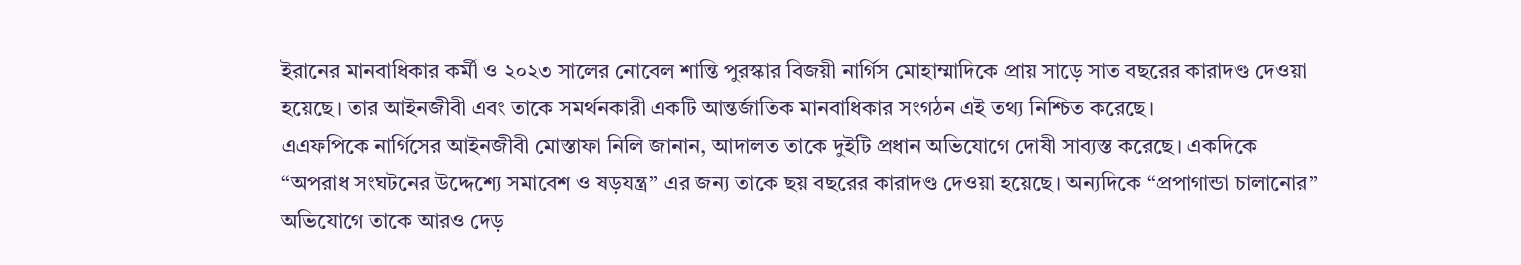ইরানের মানবাধিকার কর্মী ও ২০২৩ সালের নোবেল শান্তি পুরস্কার বিজয়ী নার্গিস মোহাম্মাদিকে প্রায় সাড়ে সাত বছরের কারাদণ্ড দেওয়া হয়েছে। তার আইনজীবী এবং তাকে সমর্থনকারী একটি আন্তর্জাতিক মানবাধিকার সংগঠন এই তথ্য নিশ্চিত করেছে।
এএফপিকে নার্গিসের আইনজীবী মোস্তাফা নিলি জানান, আদালত তাকে দুইটি প্রধান অভিযোগে দোষী সাব্যস্ত করেছে। একদিকে “অপরাধ সংঘটনের উদ্দেশ্যে সমাবেশ ও ষড়যন্ত্র” এর জন্য তাকে ছয় বছরের কারাদণ্ড দেওয়া হয়েছে। অন্যদিকে “প্রপাগান্ডা চালানোর” অভিযোগে তাকে আরও দেড়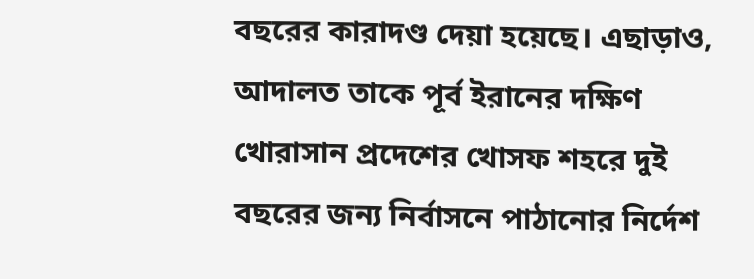বছরের কারাদণ্ড দেয়া হয়েছে। এছাড়াও, আদালত তাকে পূর্ব ইরানের দক্ষিণ খোরাসান প্রদেশের খোসফ শহরে দুই বছরের জন্য নির্বাসনে পাঠানোর নির্দেশ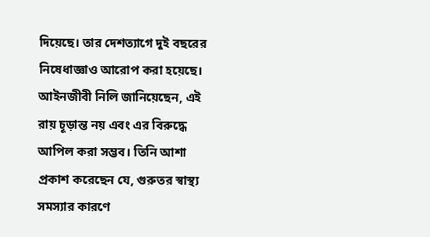দিয়েছে। তার দেশত্যাগে দুই বছরের নিষেধাজ্ঞাও আরোপ করা হয়েছে।
আইনজীবী নিলি জানিয়েছেন, এই রায় চূড়ান্ত নয় এবং এর বিরুদ্ধে আপিল করা সম্ভব। তিনি আশা প্রকাশ করেছেন যে, গুরুতর স্বাস্থ্য সমস্যার কারণে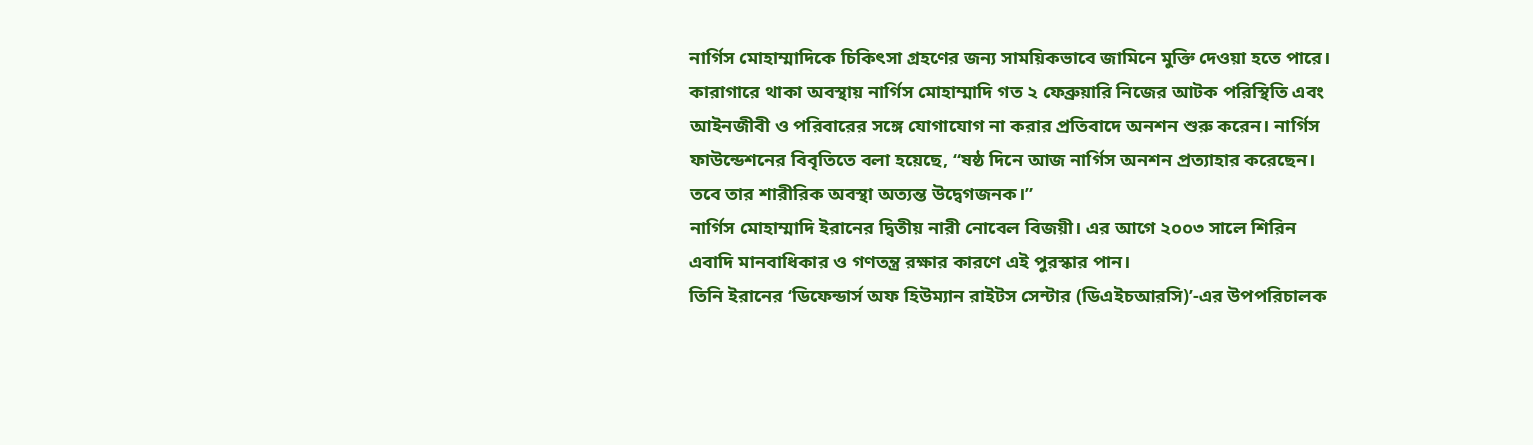নার্গিস মোহাম্মাদিকে চিকিৎসা গ্রহণের জন্য সাময়িকভাবে জামিনে মুক্তি দেওয়া হতে পারে।
কারাগারে থাকা অবস্থায় নার্গিস মোহাম্মাদি গত ২ ফেব্রুয়ারি নিজের আটক পরিস্থিতি এবং আইনজীবী ও পরিবারের সঙ্গে যোগাযোগ না করার প্রতিবাদে অনশন শুরু করেন। নার্গিস ফাউন্ডেশনের বিবৃতিতে বলা হয়েছে, “ষষ্ঠ দিনে আজ নার্গিস অনশন প্রত্যাহার করেছেন। তবে তার শারীরিক অবস্থা অত্যন্ত উদ্বেগজনক।”
নার্গিস মোহাম্মাদি ইরানের দ্বিতীয় নারী নোবেল বিজয়ী। এর আগে ২০০৩ সালে শিরিন এবাদি মানবাধিকার ও গণতন্ত্র রক্ষার কারণে এই পুরস্কার পান।
তিনি ইরানের ‘ডিফেন্ডার্স অফ হিউম্যান রাইটস সেন্টার (ডিএইচআরসি)’-এর উপপরিচালক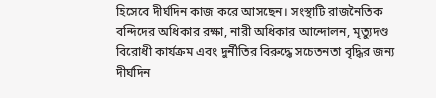হিসেবে দীর্ঘদিন কাজ করে আসছেন। সংস্থাটি রাজনৈতিক বন্দিদের অধিকার রক্ষা, নারী অধিকার আন্দোলন, মৃত্যুদণ্ড বিরোধী কার্যক্রম এবং দুর্নীতির বিরুদ্ধে সচেতনতা বৃদ্ধির জন্য দীর্ঘদিন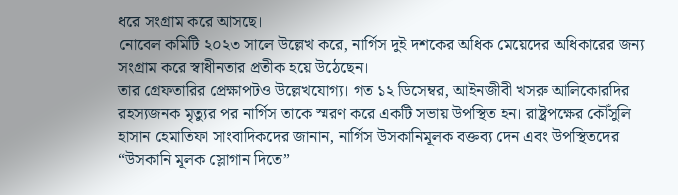ধরে সংগ্রাম করে আসছে।
নোবেল কমিটি ২০২৩ সালে উল্লেখ করে, নার্গিস দুই দশকের অধিক মেয়েদের অধিকারের জন্য সংগ্রাম করে স্বাধীনতার প্রতীক হয়ে উঠেছেন।
তার গ্রেফতারির প্রেক্ষাপটও উল্লেখযোগ্য। গত ১২ ডিসেম্বর, আইনজীবী খসরু আলিকোরদির রহস্যজনক মৃত্যুর পর নার্গিস তাকে স্মরণ করে একটি সভায় উপস্থিত হন। রাষ্ট্রপক্ষের কৌঁসুলি হাসান হেমাতিফা সাংবাদিকদের জানান, নার্গিস উসকানিমূলক বক্তব্য দেন এবং উপস্থিতদের “উসকানি মূলক স্লোগান দিতে”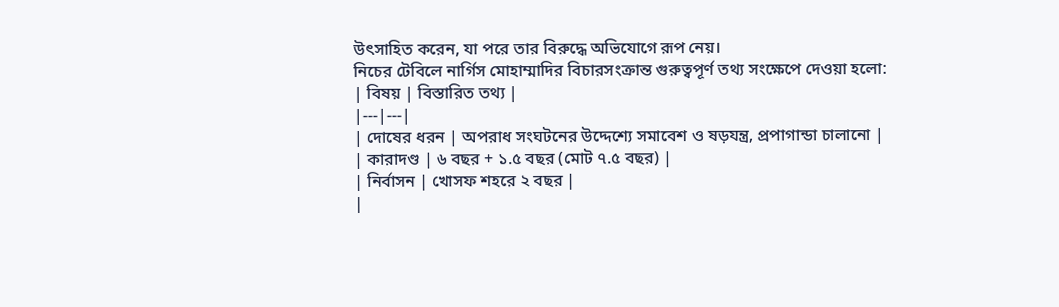উৎসাহিত করেন, যা পরে তার বিরুদ্ধে অভিযোগে রূপ নেয়।
নিচের টেবিলে নার্গিস মোহাম্মাদির বিচারসংক্রান্ত গুরুত্বপূর্ণ তথ্য সংক্ষেপে দেওয়া হলো:
| বিষয় | বিস্তারিত তথ্য |
|---|---|
| দোষের ধরন | অপরাধ সংঘটনের উদ্দেশ্যে সমাবেশ ও ষড়যন্ত্র, প্রপাগান্ডা চালানো |
| কারাদণ্ড | ৬ বছর + ১.৫ বছর (মোট ৭.৫ বছর) |
| নির্বাসন | খোসফ শহরে ২ বছর |
|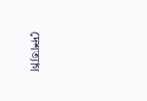দেশত্যাগ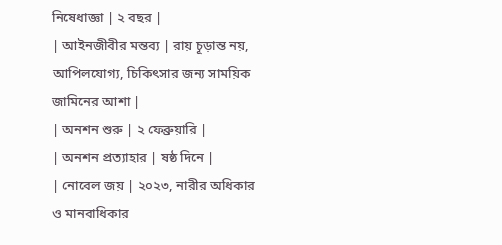নিষেধাজ্ঞা | ২ বছর |
| আইনজীবীর মন্তব্য | রায় চূড়ান্ত নয়, আপিলযোগ্য, চিকিৎসার জন্য সাময়িক জামিনের আশা |
| অনশন শুরু | ২ ফেব্রুয়ারি |
| অনশন প্রত্যাহার | ষষ্ঠ দিনে |
| নোবেল জয় | ২০২৩, নারীর অধিকার ও মানবাধিকার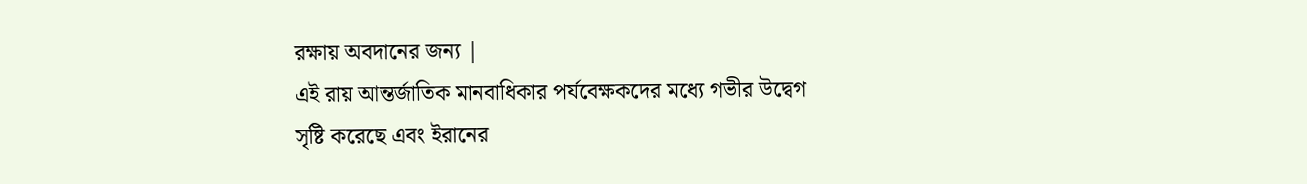রক্ষায় অবদানের জন্য |
এই রায় আন্তর্জাতিক মানবাধিকার পর্যবেক্ষকদের মধ্যে গভীর উদ্বেগ সৃষ্টি করেছে এবং ইরানের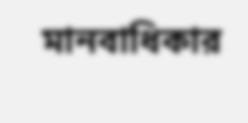মানবাধিকার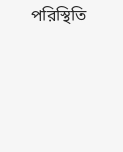পরিস্থিতি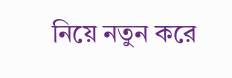নিয়ে নতুন করে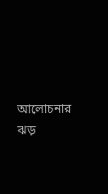আলোচনার ঝড়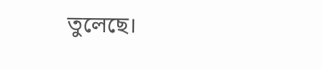তুলেছে।